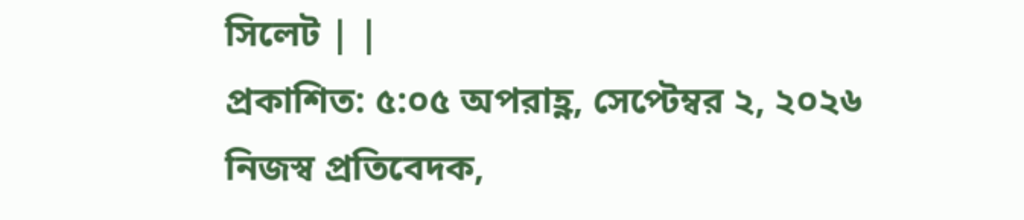সিলেট | |
প্রকাশিত: ৫:০৫ অপরাহ্ণ, সেপ্টেম্বর ২, ২০২৬
নিজস্ব প্রতিবেদক,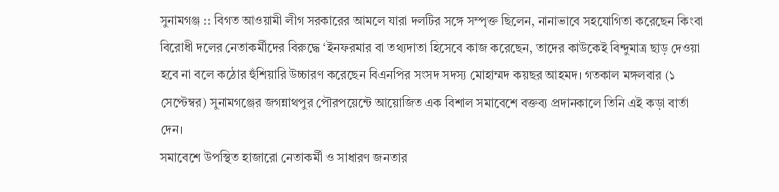সুনামগঞ্জ :: বিগত আওয়ামী লীগ সরকারের আমলে যারা দলটির সঙ্গে সম্পৃক্ত ছিলেন, নানাভাবে সহযোগিতা করেছেন কিংবা বিরোধী দলের নেতাকর্মীদের বিরুদ্ধে ‘ইনফরমার বা তথ্যদাতা হিসেবে কাজ করেছেন, তাদের কাউকেই বিন্দুমাত্র ছাড় দেওয়া হবে না বলে কঠোর হুঁশিয়ারি উচ্চারণ করেছেন বিএনপির সংসদ সদস্য মোহাম্মদ কয়ছর আহমদ। গতকাল মঙ্গলবার (১ সেপ্টেম্বর) সুনামগঞ্জের জগন্নাথপুর পৌরপয়েন্টে আয়োজিত এক বিশাল সমাবেশে বক্তব্য প্রদানকালে তিনি এই কড়া বার্তা দেন।
সমাবেশে উপস্থিত হাজারো নেতাকর্মী ও সাধারণ জনতার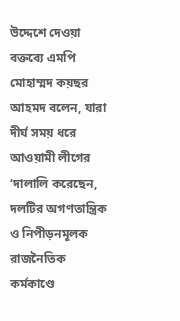উদ্দেশে দেওয়া বক্তব্যে এমপি মোহাম্মদ কয়ছর আহমদ বলেন, যারা দীর্ঘ সময় ধরে আওয়ামী লীগের ‘দালালি করেছেন, দলটির অগণতান্ত্রিক ও নিপীড়নমূলক রাজনৈতিক কর্মকাণ্ডে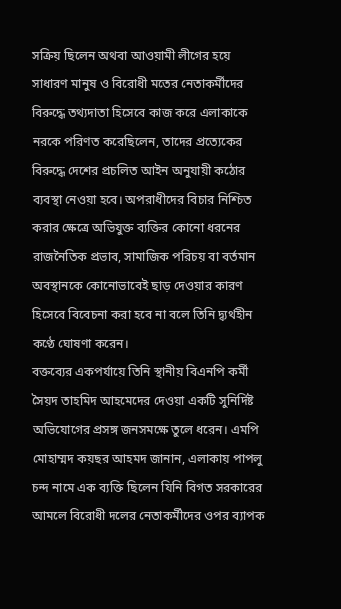সক্রিয় ছিলেন অথবা আওয়ামী লীগের হয়ে সাধারণ মানুষ ও বিরোধী মতের নেতাকর্মীদের বিরুদ্ধে তথ্যদাতা হিসেবে কাজ করে এলাকাকে নরকে পরিণত করেছিলেন, তাদের প্রত্যেকের বিরুদ্ধে দেশের প্রচলিত আইন অনুযায়ী কঠোর ব্যবস্থা নেওয়া হবে। অপরাধীদের বিচার নিশ্চিত করার ক্ষেত্রে অভিযুক্ত ব্যক্তির কোনো ধরনের রাজনৈতিক প্রভাব, সামাজিক পরিচয় বা বর্তমান অবস্থানকে কোনোভাবেই ছাড় দেওয়ার কারণ হিসেবে বিবেচনা করা হবে না বলে তিনি দ্ব্যর্থহীন কণ্ঠে ঘোষণা করেন।
বক্তব্যের একপর্যায়ে তিনি স্থানীয় বিএনপি কর্মী সৈয়দ তাহমিদ আহমেদের দেওয়া একটি সুনির্দিষ্ট অভিযোগের প্রসঙ্গ জনসমক্ষে তুলে ধরেন। এমপি মোহাম্মদ কয়ছর আহমদ জানান, এলাকায় পাপলু চন্দ নামে এক ব্যক্তি ছিলেন যিনি বিগত সরকারের আমলে বিরোধী দলের নেতাকর্মীদের ওপর ব্যাপক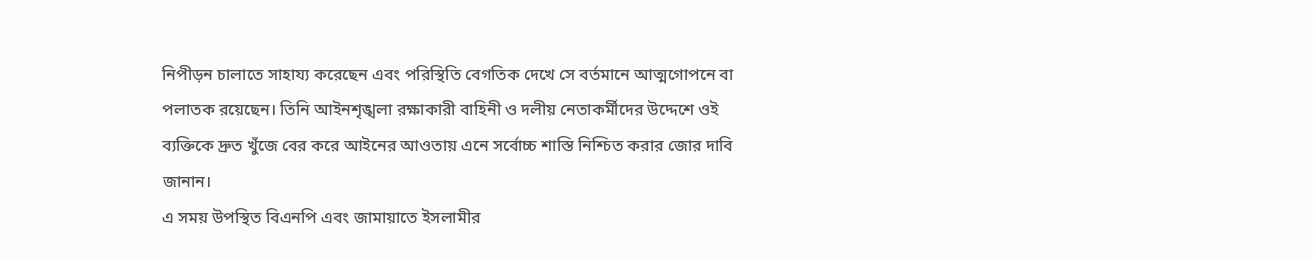নিপীড়ন চালাতে সাহায্য করেছেন এবং পরিস্থিতি বেগতিক দেখে সে বর্তমানে আত্মগোপনে বা পলাতক রয়েছেন। তিনি আইনশৃঙ্খলা রক্ষাকারী বাহিনী ও দলীয় নেতাকর্মীদের উদ্দেশে ওই ব্যক্তিকে দ্রুত খুঁজে বের করে আইনের আওতায় এনে সর্বোচ্চ শাস্তি নিশ্চিত করার জোর দাবি জানান।
এ সময় উপস্থিত বিএনপি এবং জামায়াতে ইসলামীর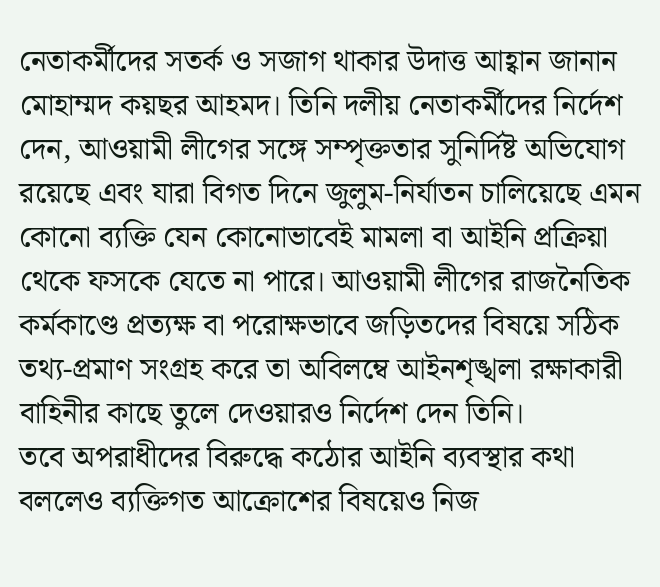নেতাকর্মীদের সতর্ক ও সজাগ থাকার উদাত্ত আহ্বান জানান মোহাম্মদ কয়ছর আহমদ। তিনি দলীয় নেতাকর্মীদের নির্দেশ দেন, আওয়ামী লীগের সঙ্গে সম্পৃক্ততার সুনির্দিষ্ট অভিযোগ রয়েছে এবং যারা বিগত দিনে জুলুম-নির্যাতন চালিয়েছে এমন কোনো ব্যক্তি যেন কোনোভাবেই মামলা বা আইনি প্রক্রিয়া থেকে ফসকে যেতে না পারে। আওয়ামী লীগের রাজনৈতিক কর্মকাণ্ডে প্রত্যক্ষ বা পরোক্ষভাবে জড়িতদের বিষয়ে সঠিক তথ্য-প্রমাণ সংগ্রহ করে তা অবিলম্বে আইনশৃঙ্খলা রক্ষাকারী বাহিনীর কাছে তুলে দেওয়ারও নির্দেশ দেন তিনি।
তবে অপরাধীদের বিরুদ্ধে কঠোর আইনি ব্যবস্থার কথা বললেও ব্যক্তিগত আক্রোশের বিষয়েও নিজ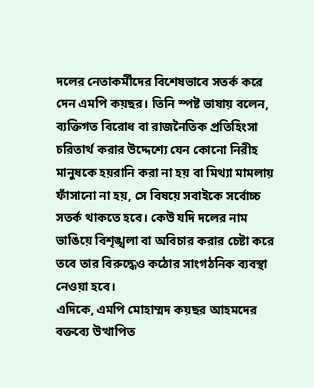দলের নেতাকর্মীদের বিশেষভাবে সতর্ক করে দেন এমপি কয়ছর। তিনি স্পষ্ট ভাষায় বলেন, ব্যক্তিগত বিরোধ বা রাজনৈতিক প্রতিহিংসা চরিতার্থ করার উদ্দেশ্যে যেন কোনো নিরীহ মানুষকে হয়রানি করা না হয় বা মিথ্যা মামলায় ফাঁসানো না হয়, সে বিষয়ে সবাইকে সর্বোচ্চ সতর্ক থাকতে হবে। কেউ যদি দলের নাম ভাঙিয়ে বিশৃঙ্খলা বা অবিচার করার চেষ্টা করে তবে তার বিরুদ্ধেও কঠোর সাংগঠনিক ব্যবস্থা নেওয়া হবে।
এদিকে, এমপি মোহাম্মদ কয়ছর আহমদের বক্তব্যে উত্থাপিত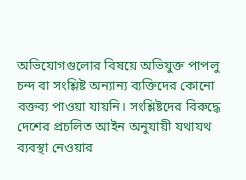অভিযোগগুলোর বিষয়ে অভিযুক্ত পাপলু চন্দ বা সংশ্লিষ্ট অন্যান্য ব্যক্তিদের কোনো বক্তব্য পাওয়া যায়নি। সংশ্লিষ্টদের বিরুদ্ধে দেশের প্রচলিত আইন অনুযায়ী যথাযথ ব্যবস্থা নেওয়ার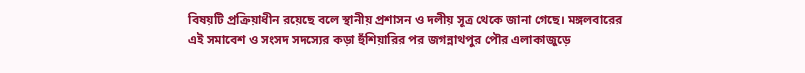বিষয়টি প্রক্রিয়াধীন রয়েছে বলে স্থানীয় প্রশাসন ও দলীয় সূত্র থেকে জানা গেছে। মঙ্গলবারের এই সমাবেশ ও সংসদ সদস্যের কড়া হুঁশিয়ারির পর জগন্নাথপুর পৌর এলাকাজুড়ে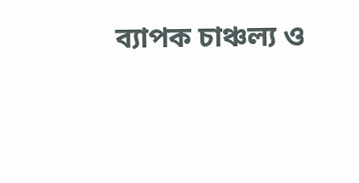ব্যাপক চাঞ্চল্য ও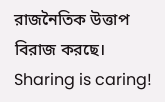রাজনৈতিক উত্তাপ বিরাজ করছে।
Sharing is caring!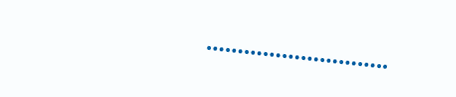………………………..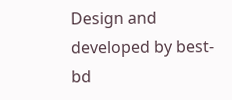Design and developed by best-bd